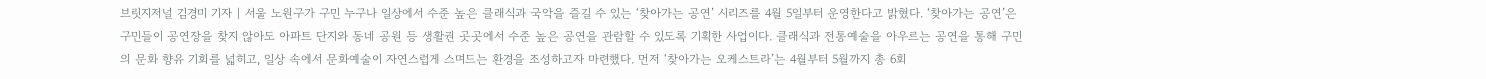브릿지저널 김경미 기자 | 서울 노원구가 구민 누구나 일상에서 수준 높은 클래식과 국악을 즐길 수 있는 ‘찾아가는 공연’ 시리즈를 4월 5일부터 운영한다고 밝혔다. ‘찾아가는 공연’은 구민들이 공연장을 찾지 않아도 아파트 단지와 동네 공원 등 생활권 곳곳에서 수준 높은 공연을 관람할 수 있도록 기획한 사업이다. 클래식과 전통예술을 아우르는 공연을 통해 구민의 문화 향유 기회를 넓히고, 일상 속에서 문화예술이 자연스럽게 스며드는 환경을 조성하고자 마련했다. 먼저 ‘찾아가는 오케스트라’는 4월부터 5월까지 총 6회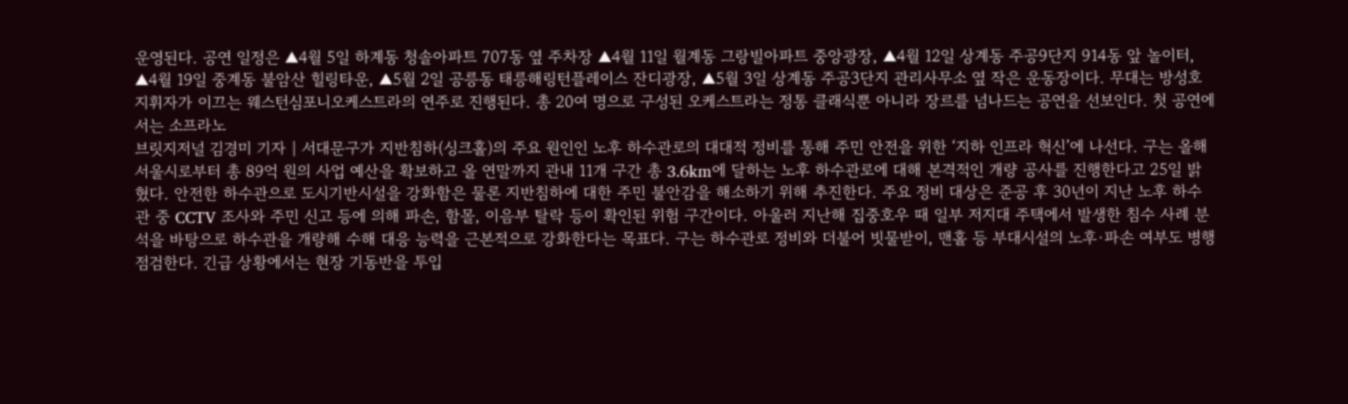운영된다. 공연 일정은 ▲4월 5일 하계동 청솔아파트 707동 옆 주차장 ▲4월 11일 월계동 그랑빌아파트 중앙광장, ▲4월 12일 상계동 주공9단지 914동 앞 놀이터, ▲4월 19일 중계동 불암산 힐링타운, ▲5월 2일 공릉동 태릉해링턴플레이스 잔디광장, ▲5월 3일 상계동 주공3단지 관리사무소 옆 작은 운동장이다. 무대는 방성호 지휘자가 이끄는 웨스턴심포니오케스트라의 연주로 진행된다. 총 20여 명으로 구성된 오케스트라는 정통 클래식뿐 아니라 장르를 넘나드는 공연을 선보인다. 첫 공연에서는 소프라노
브릿지저널 김경미 기자 | 서대문구가 지반침하(싱크홀)의 주요 원인인 노후 하수관로의 대대적 정비를 통해 주민 안전을 위한 ‘지하 인프라 혁신’에 나선다. 구는 올해 서울시로부터 총 89억 원의 사업 예산을 확보하고 올 연말까지 관내 11개 구간 총 3.6km에 달하는 노후 하수관로에 대해 본격적인 개량 공사를 진행한다고 25일 밝혔다. 안전한 하수관으로 도시기반시설을 강화함은 물론 지반침하에 대한 주민 불안감을 해소하기 위해 추진한다. 주요 정비 대상은 준공 후 30년이 지난 노후 하수관 중 CCTV 조사와 주민 신고 등에 의해 파손, 함몰, 이음부 탈락 등이 확인된 위험 구간이다. 아울러 지난해 집중호우 때 일부 저지대 주택에서 발생한 침수 사례 분석을 바탕으로 하수관을 개량해 수해 대응 능력을 근본적으로 강화한다는 목표다. 구는 하수관로 정비와 더불어 빗물받이, 맨홀 등 부대시설의 노후·파손 여부도 병행 점검한다. 긴급 상황에서는 현장 기동반을 투입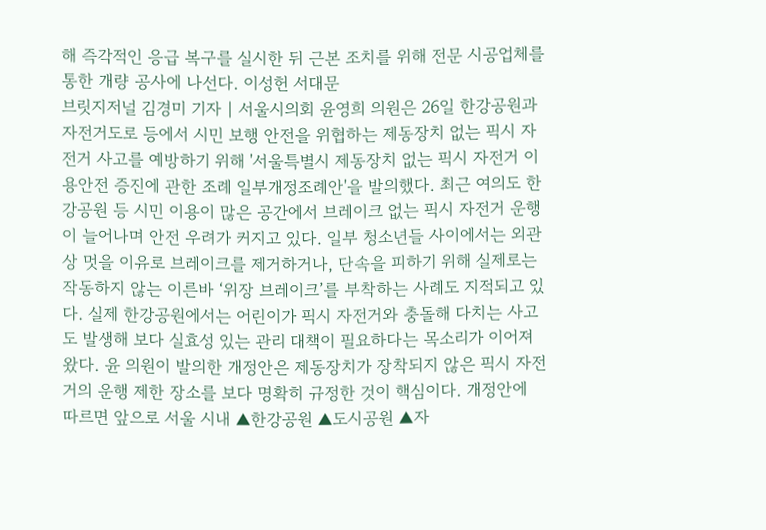해 즉각적인 응급 복구를 실시한 뒤 근본 조치를 위해 전문 시공업체를 통한 개량 공사에 나선다. 이성헌 서대문
브릿지저널 김경미 기자 | 서울시의회 윤영희 의원은 26일 한강공원과 자전거도로 등에서 시민 보행 안전을 위협하는 제동장치 없는 픽시 자전거 사고를 예방하기 위해 '서울특별시 제동장치 없는 픽시 자전거 이용안전 증진에 관한 조례 일부개정조례안'을 발의했다. 최근 여의도 한강공원 등 시민 이용이 많은 공간에서 브레이크 없는 픽시 자전거 운행이 늘어나며 안전 우려가 커지고 있다. 일부 청소년들 사이에서는 외관상 멋을 이유로 브레이크를 제거하거나, 단속을 피하기 위해 실제로는 작동하지 않는 이른바 ‘위장 브레이크’를 부착하는 사례도 지적되고 있다. 실제 한강공원에서는 어린이가 픽시 자전거와 충돌해 다치는 사고도 발생해 보다 실효성 있는 관리 대책이 필요하다는 목소리가 이어져 왔다. 윤 의원이 발의한 개정안은 제동장치가 장착되지 않은 픽시 자전거의 운행 제한 장소를 보다 명확히 규정한 것이 핵심이다. 개정안에 따르면 앞으로 서울 시내 ▲한강공원 ▲도시공원 ▲자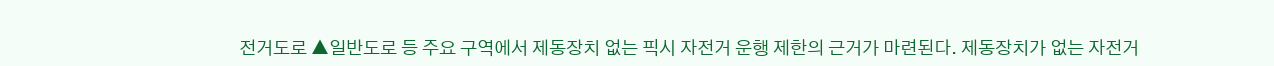전거도로 ▲일반도로 등 주요 구역에서 제동장치 없는 픽시 자전거 운행 제한의 근거가 마련된다. 제동장치가 없는 자전거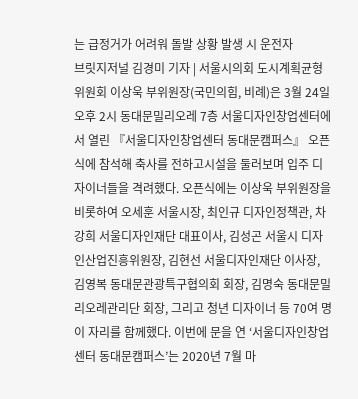는 급정거가 어려워 돌발 상황 발생 시 운전자
브릿지저널 김경미 기자 | 서울시의회 도시계획균형위원회 이상욱 부위원장(국민의힘, 비례)은 3월 24일 오후 2시 동대문밀리오레 7층 서울디자인창업센터에서 열린 『서울디자인창업센터 동대문캠퍼스』 오픈식에 참석해 축사를 전하고시설을 둘러보며 입주 디자이너들을 격려했다. 오픈식에는 이상욱 부위원장을 비롯하여 오세훈 서울시장, 최인규 디자인정책관, 차강희 서울디자인재단 대표이사, 김성곤 서울시 디자인산업진흥위원장, 김현선 서울디자인재단 이사장, 김영복 동대문관광특구협의회 회장, 김명숙 동대문밀리오레관리단 회장, 그리고 청년 디자이너 등 70여 명이 자리를 함께했다. 이번에 문을 연 ‘서울디자인창업센터 동대문캠퍼스’는 2020년 7월 마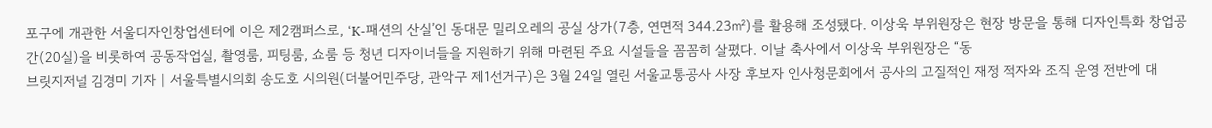포구에 개관한 서울디자인창업센터에 이은 제2캠퍼스로, ‘K-패션의 산실’인 동대문 밀리오레의 공실 상가(7층, 연면적 344.23㎡)를 활용해 조성됐다. 이상욱 부위원장은 현장 방문을 통해 디자인특화 창업공간(20실)을 비롯하여 공동작업실, 촬영룸, 피팅룸, 쇼룸 등 청년 디자이너들을 지원하기 위해 마련된 주요 시설들을 꼼꼼히 살폈다. 이날 축사에서 이상욱 부위원장은 “동
브릿지저널 김경미 기자 | 서울특별시의회 송도호 시의원(더불어민주당, 관악구 제1선거구)은 3월 24일 열린 서울교통공사 사장 후보자 인사청문회에서 공사의 고질적인 재정 적자와 조직 운영 전반에 대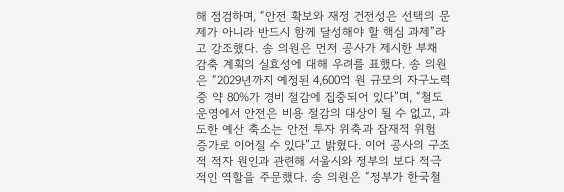해 점검하며, “안전 확보와 재정 건전성은 선택의 문제가 아니라 반드시 함께 달성해야 할 핵심 과제”라고 강조했다. 송 의원은 먼저 공사가 제시한 부채 감축 계획의 실효성에 대해 우려를 표했다. 송 의원은 “2029년까지 예정된 4,600억 원 규모의 자구노력 중 약 80%가 경비 절감에 집중되어 있다”며, “철도 운영에서 안전은 비용 절감의 대상이 될 수 없고, 과도한 예산 축소는 안전 투자 위축과 잠재적 위험 증가로 이어질 수 있다”고 밝혔다. 이어 공사의 구조적 적자 원인과 관련해 서울시와 정부의 보다 적극적인 역할을 주문했다. 송 의원은 “정부가 한국철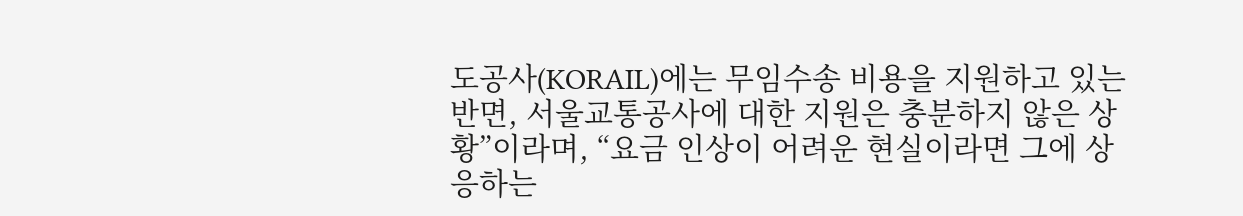도공사(KORAIL)에는 무임수송 비용을 지원하고 있는 반면, 서울교통공사에 대한 지원은 충분하지 않은 상황”이라며, “요금 인상이 어려운 현실이라면 그에 상응하는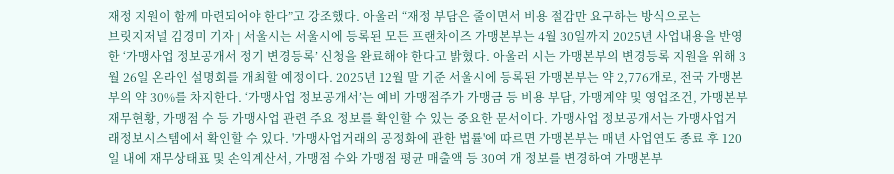재정 지원이 함께 마련되어야 한다”고 강조했다. 아울러 “재정 부담은 줄이면서 비용 절감만 요구하는 방식으로는
브릿지저널 김경미 기자 | 서울시는 서울시에 등록된 모든 프랜차이즈 가맹본부는 4월 30일까지 2025년 사업내용을 반영한 ‘가맹사업 정보공개서 정기 변경등록’ 신청을 완료해야 한다고 밝혔다. 아울러 시는 가맹본부의 변경등록 지원을 위해 3월 26일 온라인 설명회를 개최할 예정이다. 2025년 12월 말 기준 서울시에 등록된 가맹본부는 약 2,776개로, 전국 가맹본부의 약 30%를 차지한다. ‘가맹사업 정보공개서’는 예비 가맹점주가 가맹금 등 비용 부담, 가맹계약 및 영업조건, 가맹본부 재무현황, 가맹점 수 등 가맹사업 관련 주요 정보를 확인할 수 있는 중요한 문서이다. 가맹사업 정보공개서는 가맹사업거래정보시스템에서 확인할 수 있다. '가맹사업거래의 공정화에 관한 법률'에 따르면 가맹본부는 매년 사업연도 종료 후 120일 내에 재무상태표 및 손익계산서, 가맹점 수와 가맹점 평균 매출액 등 30여 개 정보를 변경하여 가맹본부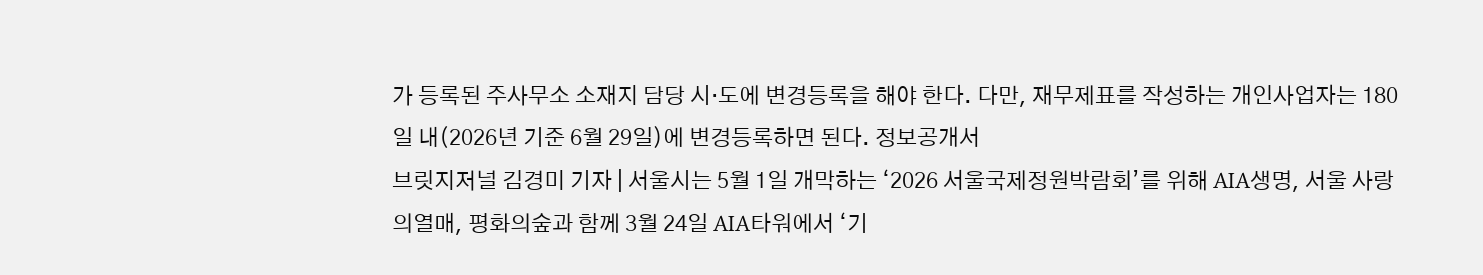가 등록된 주사무소 소재지 담당 시·도에 변경등록을 해야 한다. 다만, 재무제표를 작성하는 개인사업자는 180일 내(2026년 기준 6월 29일)에 변경등록하면 된다. 정보공개서
브릿지저널 김경미 기자 | 서울시는 5월 1일 개막하는 ‘2026 서울국제정원박람회’를 위해 AIA생명, 서울 사랑의열매, 평화의숲과 함께 3월 24일 AIA타워에서 ‘기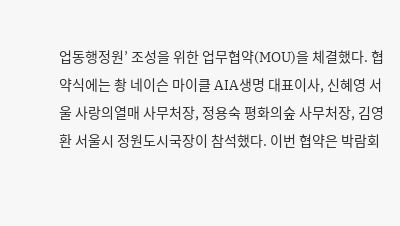업동행정원’ 조성을 위한 업무협약(MOU)을 체결했다. 협약식에는 촹 네이슨 마이클 AIA생명 대표이사, 신혜영 서울 사랑의열매 사무처장, 정용숙 평화의숲 사무처장, 김영환 서울시 정원도시국장이 참석했다. 이번 협약은 박람회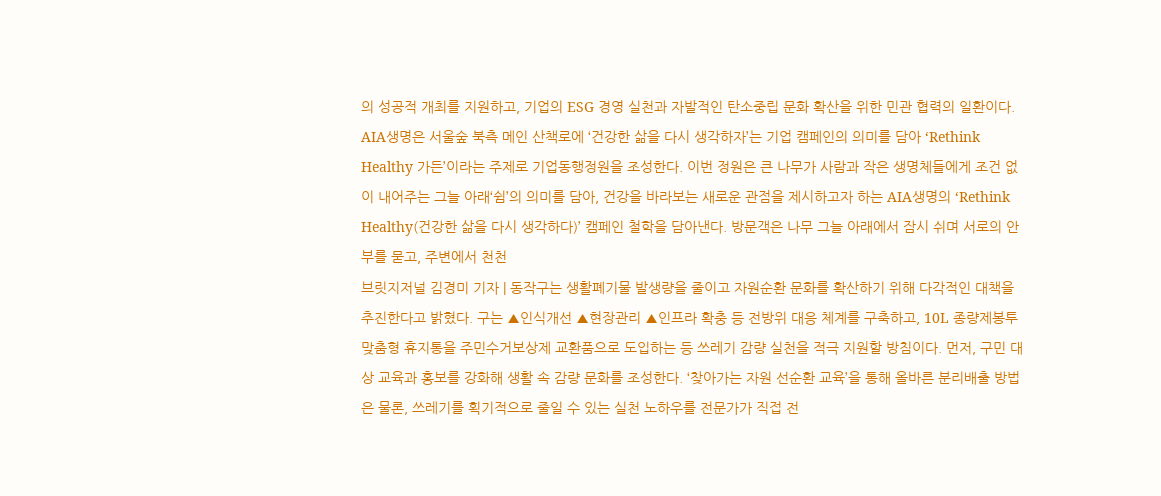의 성공적 개최를 지원하고, 기업의 ESG 경영 실천과 자발적인 탄소중립 문화 확산을 위한 민관 협력의 일환이다. AIA생명은 서울숲 북측 메인 산책로에 ‘건강한 삶을 다시 생각하자’는 기업 캠페인의 의미를 담아 ‘Rethink Healthy 가든’이라는 주제로 기업동행정원을 조성한다. 이번 정원은 큰 나무가 사람과 작은 생명체들에게 조건 없이 내어주는 그늘 아래‘쉼’의 의미를 담아, 건강을 바라보는 새로운 관점을 제시하고자 하는 AIA생명의 ‘Rethink Healthy(건강한 삶을 다시 생각하다)’ 캠페인 철학을 담아낸다. 방문객은 나무 그늘 아래에서 잠시 쉬며 서로의 안부를 묻고, 주변에서 천천
브릿지저널 김경미 기자 | 동작구는 생활폐기물 발생량을 줄이고 자원순환 문화를 확산하기 위해 다각적인 대책을 추진한다고 밝혔다. 구는 ▲인식개선 ▲현장관리 ▲인프라 확충 등 전방위 대응 체계를 구축하고, 10L 종량제봉투 맞춤형 휴지통을 주민수거보상제 교환품으로 도입하는 등 쓰레기 감량 실천을 적극 지원할 방침이다. 먼저, 구민 대상 교육과 홍보를 강화해 생활 속 감량 문화를 조성한다. ‘찾아가는 자원 선순환 교육’을 통해 올바른 분리배출 방법은 물론, 쓰레기를 획기적으로 줄일 수 있는 실천 노하우를 전문가가 직접 전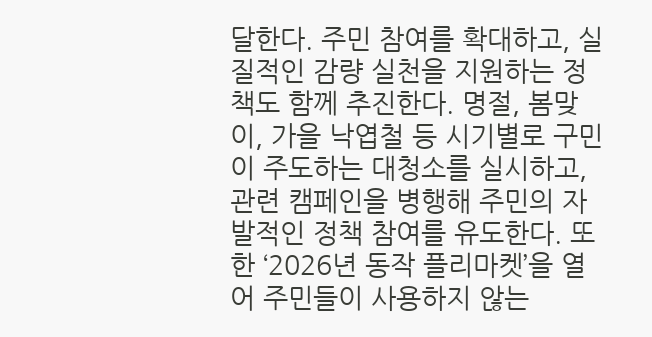달한다. 주민 참여를 확대하고, 실질적인 감량 실천을 지원하는 정책도 함께 추진한다. 명절, 봄맞이, 가을 낙엽철 등 시기별로 구민이 주도하는 대청소를 실시하고, 관련 캠페인을 병행해 주민의 자발적인 정책 참여를 유도한다. 또한 ‘2026년 동작 플리마켓’을 열어 주민들이 사용하지 않는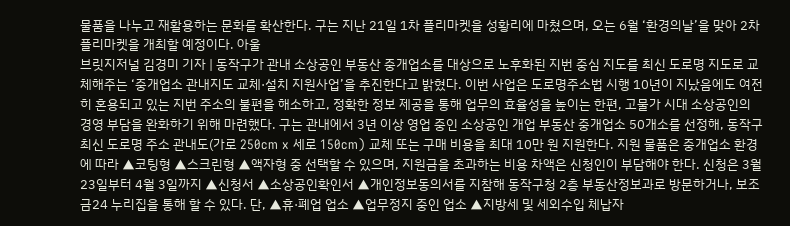물품을 나누고 재활용하는 문화를 확산한다. 구는 지난 21일 1차 플리마켓을 성황리에 마쳤으며, 오는 6월 ‘환경의날’을 맞아 2차 플리마켓을 개최할 예정이다. 아울
브릿지저널 김경미 기자 | 동작구가 관내 소상공인 부동산 중개업소를 대상으로 노후화된 지번 중심 지도를 최신 도로명 지도로 교체해주는 ‘중개업소 관내지도 교체·설치 지원사업’을 추진한다고 밝혔다. 이번 사업은 도로명주소법 시행 10년이 지났음에도 여전히 혼용되고 있는 지번 주소의 불편을 해소하고, 정확한 정보 제공을 통해 업무의 효율성을 높이는 한편, 고물가 시대 소상공인의 경영 부담을 완화하기 위해 마련했다. 구는 관내에서 3년 이상 영업 중인 소상공인 개업 부동산 중개업소 50개소를 선정해, 동작구 최신 도로명 주소 관내도(가로 250cm x 세로 150cm) 교체 또는 구매 비용을 최대 10만 원 지원한다. 지원 물품은 중개업소 환경에 따라 ▲코팅형 ▲스크린형 ▲액자형 중 선택할 수 있으며, 지원금을 초과하는 비용 차액은 신청인이 부담해야 한다. 신청은 3월 23일부터 4월 3일까지 ▲신청서 ▲소상공인확인서 ▲개인정보동의서를 지참해 동작구청 2층 부동산정보과로 방문하거나, 보조금24 누리집을 통해 할 수 있다. 단, ▲휴·폐업 업소 ▲업무정지 중인 업소 ▲지방세 및 세외수입 체납자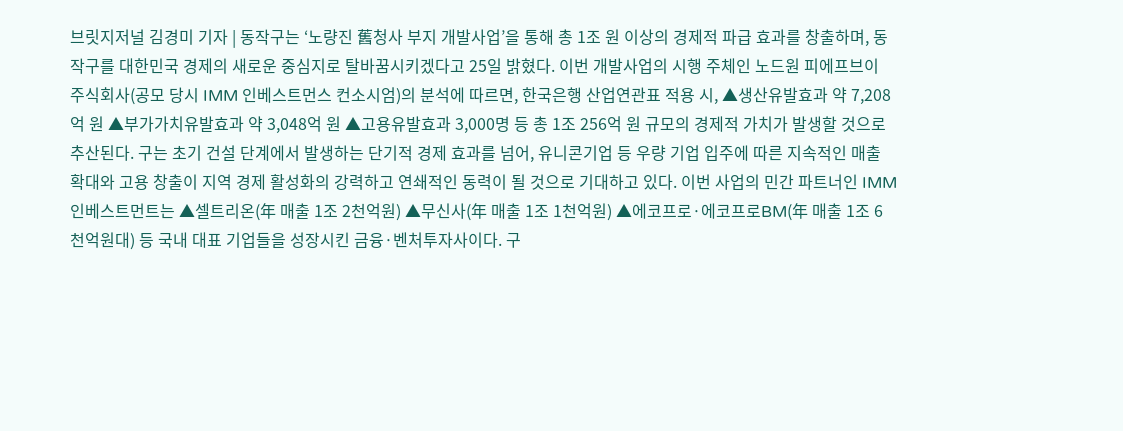브릿지저널 김경미 기자 | 동작구는 ‘노량진 舊청사 부지 개발사업’을 통해 총 1조 원 이상의 경제적 파급 효과를 창출하며, 동작구를 대한민국 경제의 새로운 중심지로 탈바꿈시키겠다고 25일 밝혔다. 이번 개발사업의 시행 주체인 노드원 피에프브이 주식회사(공모 당시 IMM 인베스트먼스 컨소시엄)의 분석에 따르면, 한국은행 산업연관표 적용 시, ▲생산유발효과 약 7,208억 원 ▲부가가치유발효과 약 3,048억 원 ▲고용유발효과 3,000명 등 총 1조 256억 원 규모의 경제적 가치가 발생할 것으로 추산된다. 구는 초기 건설 단계에서 발생하는 단기적 경제 효과를 넘어, 유니콘기업 등 우량 기업 입주에 따른 지속적인 매출 확대와 고용 창출이 지역 경제 활성화의 강력하고 연쇄적인 동력이 될 것으로 기대하고 있다. 이번 사업의 민간 파트너인 IMM 인베스트먼트는 ▲셀트리온(年 매출 1조 2천억원) ▲무신사(年 매출 1조 1천억원) ▲에코프로·에코프로BM(年 매출 1조 6천억원대) 등 국내 대표 기업들을 성장시킨 금융·벤처투자사이다. 구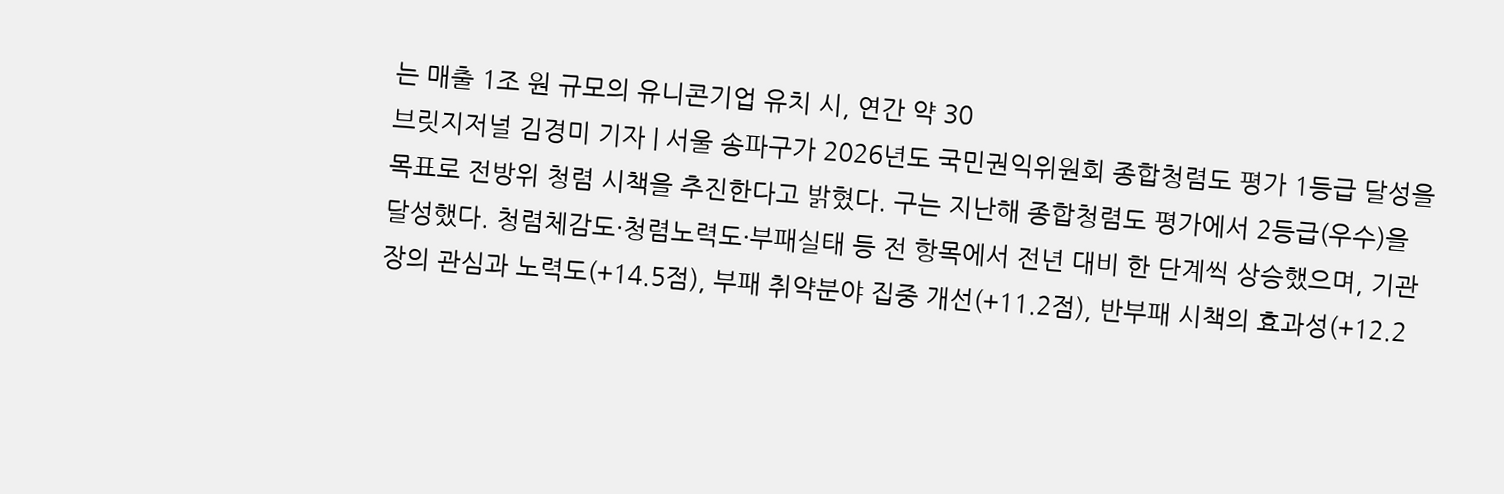는 매출 1조 원 규모의 유니콘기업 유치 시, 연간 약 30
브릿지저널 김경미 기자 | 서울 송파구가 2026년도 국민권익위원회 종합청렴도 평가 1등급 달성을 목표로 전방위 청렴 시책을 추진한다고 밝혔다. 구는 지난해 종합청렴도 평가에서 2등급(우수)을 달성했다. 청렴체감도·청렴노력도·부패실태 등 전 항목에서 전년 대비 한 단계씩 상승했으며, 기관장의 관심과 노력도(+14.5점), 부패 취약분야 집중 개선(+11.2점), 반부패 시책의 효과성(+12.2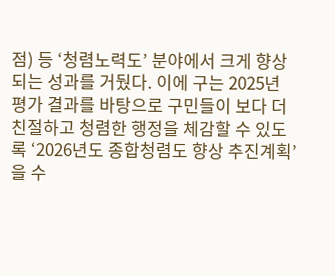점) 등 ‘청렴노력도’ 분야에서 크게 향상되는 성과를 거뒀다. 이에 구는 2025년 평가 결과를 바탕으로 구민들이 보다 더 친절하고 청렴한 행정을 체감할 수 있도록 ‘2026년도 종합청렴도 향상 추진계획’을 수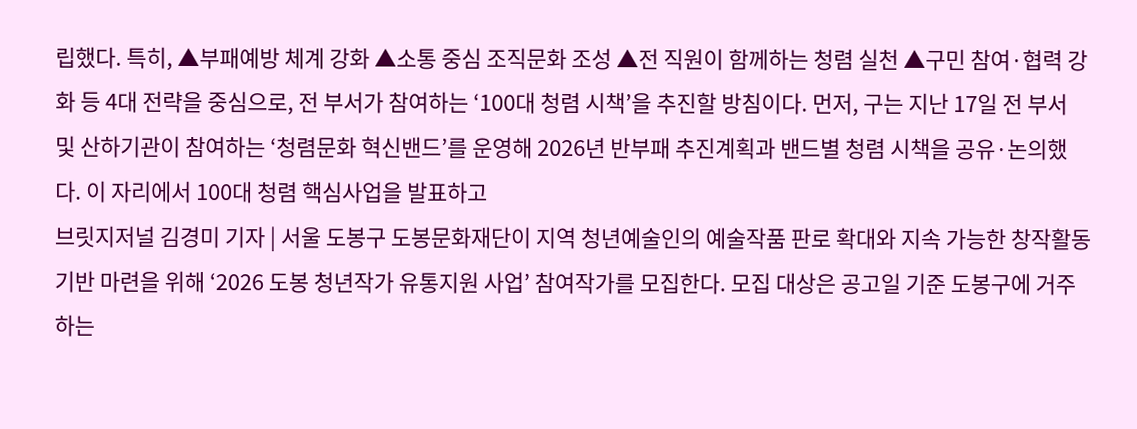립했다. 특히, ▲부패예방 체계 강화 ▲소통 중심 조직문화 조성 ▲전 직원이 함께하는 청렴 실천 ▲구민 참여·협력 강화 등 4대 전략을 중심으로, 전 부서가 참여하는 ‘100대 청렴 시책’을 추진할 방침이다. 먼저, 구는 지난 17일 전 부서 및 산하기관이 참여하는 ‘청렴문화 혁신밴드’를 운영해 2026년 반부패 추진계획과 밴드별 청렴 시책을 공유·논의했다. 이 자리에서 100대 청렴 핵심사업을 발표하고
브릿지저널 김경미 기자 | 서울 도봉구 도봉문화재단이 지역 청년예술인의 예술작품 판로 확대와 지속 가능한 창작활동 기반 마련을 위해 ‘2026 도봉 청년작가 유통지원 사업’ 참여작가를 모집한다. 모집 대상은 공고일 기준 도봉구에 거주하는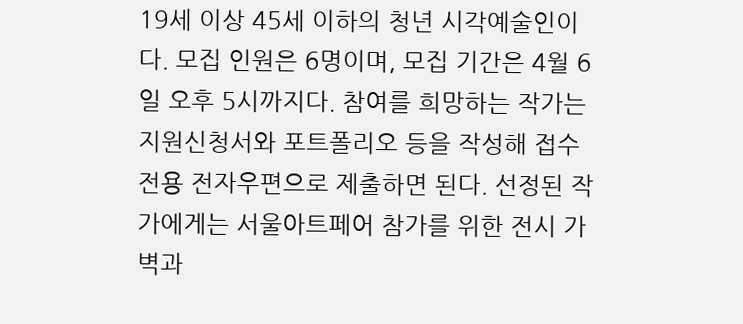19세 이상 45세 이하의 청년 시각예술인이다. 모집 인원은 6명이며, 모집 기간은 4월 6일 오후 5시까지다. 참여를 희망하는 작가는 지원신청서와 포트폴리오 등을 작성해 접수 전용 전자우편으로 제출하면 된다. 선정된 작가에게는 서울아트페어 참가를 위한 전시 가벽과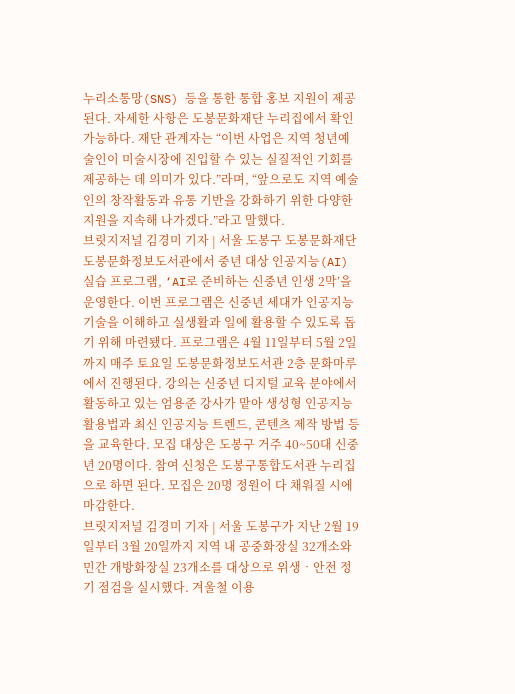누리소통망(SNS) 등을 통한 통합 홍보 지원이 제공된다. 자세한 사항은 도봉문화재단 누리집에서 확인 가능하다. 재단 관계자는 “이번 사업은 지역 청년예술인이 미술시장에 진입할 수 있는 실질적인 기회를 제공하는 데 의미가 있다.”라며, “앞으로도 지역 예술인의 창작활동과 유통 기반을 강화하기 위한 다양한 지원을 지속해 나가겠다.”라고 말했다.
브릿지저널 김경미 기자 | 서울 도봉구 도봉문화재단 도봉문화정보도서관에서 중년 대상 인공지능(AI) 실습 프로그램, ‘AI로 준비하는 신중년 인생 2막’을 운영한다. 이번 프로그램은 신중년 세대가 인공지능 기술을 이해하고 실생활과 일에 활용할 수 있도록 돕기 위해 마련됐다. 프로그램은 4월 11일부터 5월 2일까지 매주 토요일 도봉문화정보도서관 2층 문화마루에서 진행된다. 강의는 신중년 디지털 교육 분야에서 활동하고 있는 엄용준 강사가 맡아 생성형 인공지능 활용법과 최신 인공지능 트렌드, 콘텐츠 제작 방법 등을 교육한다. 모집 대상은 도봉구 거주 40~50대 신중년 20명이다. 참여 신청은 도봉구통합도서관 누리집으로 하면 된다. 모집은 20명 정원이 다 채워질 시에 마감한다.
브릿지저널 김경미 기자 | 서울 도봉구가 지난 2월 19일부터 3월 20일까지 지역 내 공중화장실 32개소와 민간 개방화장실 23개소를 대상으로 위생‧안전 정기 점검을 실시했다. 겨울철 이용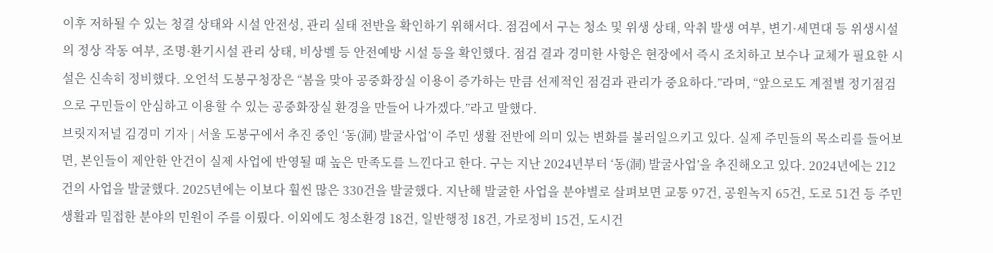이후 저하될 수 있는 청결 상태와 시설 안전성, 관리 실태 전반을 확인하기 위해서다. 점검에서 구는 청소 및 위생 상태, 악취 발생 여부, 변기·세면대 등 위생시설의 정상 작동 여부, 조명·환기시설 관리 상태, 비상벨 등 안전예방 시설 등을 확인했다. 점검 결과 경미한 사항은 현장에서 즉시 조치하고 보수나 교체가 필요한 시설은 신속히 정비했다. 오언석 도봉구청장은 “봄을 맞아 공중화장실 이용이 증가하는 만큼 선제적인 점검과 관리가 중요하다.”라며, “앞으로도 계절별 정기점검으로 구민들이 안심하고 이용할 수 있는 공중화장실 환경을 만들어 나가겠다.”라고 말했다.
브릿지저널 김경미 기자 | 서울 도봉구에서 추진 중인 ‘동(洞) 발굴사업’이 주민 생활 전반에 의미 있는 변화를 불러일으키고 있다. 실제 주민들의 목소리를 들어보면, 본인들이 제안한 안건이 실제 사업에 반영될 때 높은 만족도를 느낀다고 한다. 구는 지난 2024년부터 ‘동(洞) 발굴사업’을 추진해오고 있다. 2024년에는 212건의 사업을 발굴했다. 2025년에는 이보다 훨씬 많은 330건을 발굴했다. 지난해 발굴한 사업을 분야별로 살펴보면 교통 97건, 공원녹지 65건, 도로 51건 등 주민 생활과 밀접한 분야의 민원이 주를 이뤘다. 이외에도 청소환경 18건, 일반행정 18건, 가로정비 15건, 도시건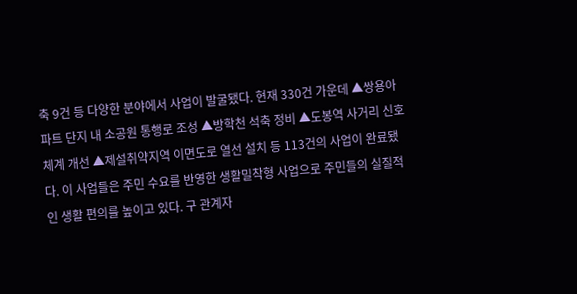축 9건 등 다양한 분야에서 사업이 발굴됐다. 현재 330건 가운데 ▲쌍용아파트 단지 내 소공원 통행로 조성 ▲방학천 석축 정비 ▲도봉역 사거리 신호체계 개선 ▲제설취약지역 이면도로 열선 설치 등 113건의 사업이 완료됐다. 이 사업들은 주민 수요를 반영한 생활밀착형 사업으로 주민들의 실질적인 생활 편의를 높이고 있다. 구 관계자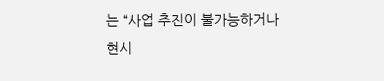는 “사업 추진이 불가능하거나 현시